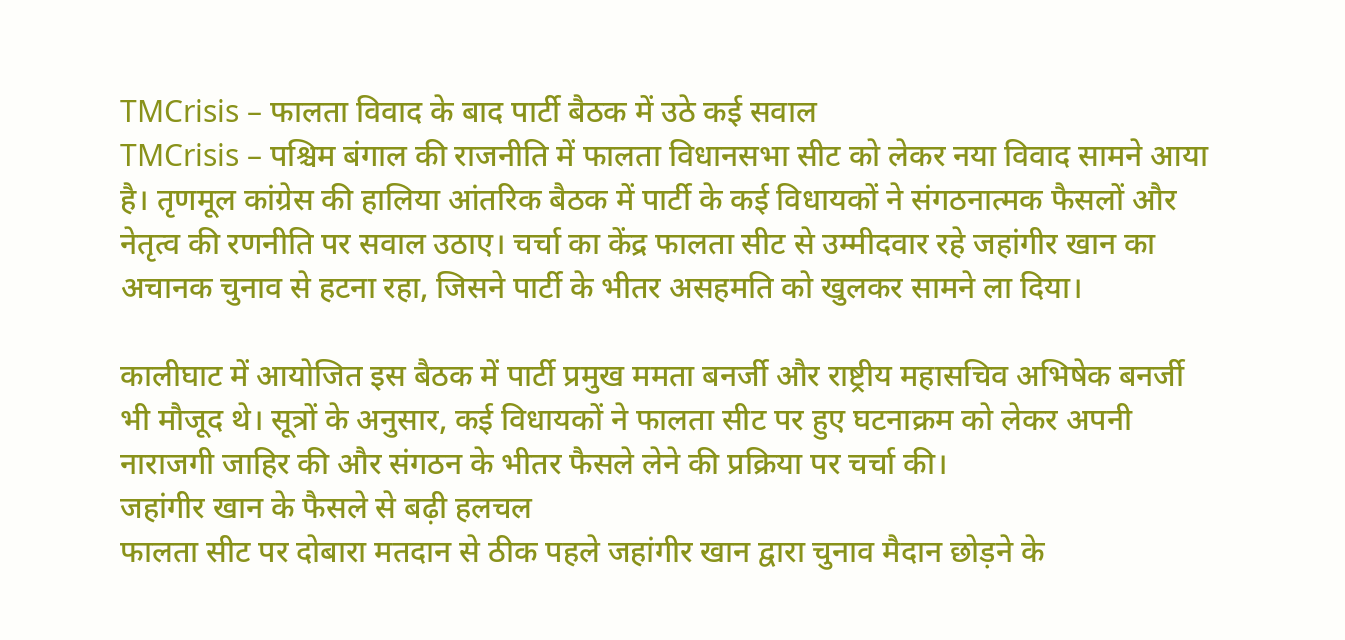TMCrisis – फालता विवाद के बाद पार्टी बैठक में उठे कई सवाल
TMCrisis – पश्चिम बंगाल की राजनीति में फालता विधानसभा सीट को लेकर नया विवाद सामने आया है। तृणमूल कांग्रेस की हालिया आंतरिक बैठक में पार्टी के कई विधायकों ने संगठनात्मक फैसलों और नेतृत्व की रणनीति पर सवाल उठाए। चर्चा का केंद्र फालता सीट से उम्मीदवार रहे जहांगीर खान का अचानक चुनाव से हटना रहा, जिसने पार्टी के भीतर असहमति को खुलकर सामने ला दिया।

कालीघाट में आयोजित इस बैठक में पार्टी प्रमुख ममता बनर्जी और राष्ट्रीय महासचिव अभिषेक बनर्जी भी मौजूद थे। सूत्रों के अनुसार, कई विधायकों ने फालता सीट पर हुए घटनाक्रम को लेकर अपनी नाराजगी जाहिर की और संगठन के भीतर फैसले लेने की प्रक्रिया पर चर्चा की।
जहांगीर खान के फैसले से बढ़ी हलचल
फालता सीट पर दोबारा मतदान से ठीक पहले जहांगीर खान द्वारा चुनाव मैदान छोड़ने के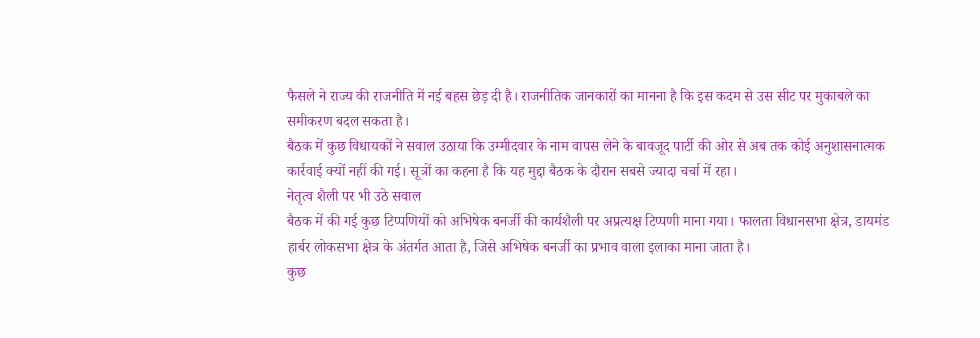फैसले ने राज्य की राजनीति में नई बहस छेड़ दी है। राजनीतिक जानकारों का मानना है कि इस कदम से उस सीट पर मुकाबले का समीकरण बदल सकता है।
बैठक में कुछ विधायकों ने सवाल उठाया कि उम्मीदवार के नाम वापस लेने के बावजूद पार्टी की ओर से अब तक कोई अनुशासनात्मक कार्रवाई क्यों नहीं की गई। सूत्रों का कहना है कि यह मुद्दा बैठक के दौरान सबसे ज्यादा चर्चा में रहा।
नेतृत्व शैली पर भी उठे सवाल
बैठक में की गई कुछ टिप्पणियों को अभिषेक बनर्जी की कार्यशैली पर अप्रत्यक्ष टिप्पणी माना गया। फालता विधानसभा क्षेत्र, डायमंड हार्बर लोकसभा क्षेत्र के अंतर्गत आता है, जिसे अभिषेक बनर्जी का प्रभाव वाला इलाका माना जाता है।
कुछ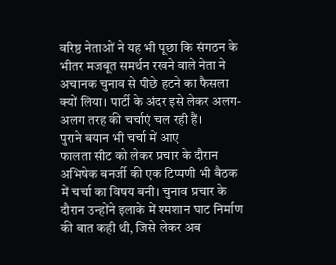वरिष्ठ नेताओं ने यह भी पूछा कि संगठन के भीतर मजबूत समर्थन रखने वाले नेता ने अचानक चुनाव से पीछे हटने का फैसला क्यों लिया। पार्टी के अंदर इसे लेकर अलग-अलग तरह की चर्चाएं चल रही हैं।
पुराने बयान भी चर्चा में आए
फालता सीट को लेकर प्रचार के दौरान अभिषेक बनर्जी की एक टिप्पणी भी बैठक में चर्चा का विषय बनी। चुनाव प्रचार के दौरान उन्होंने इलाके में श्मशान घाट निर्माण की बात कही थी, जिसे लेकर अब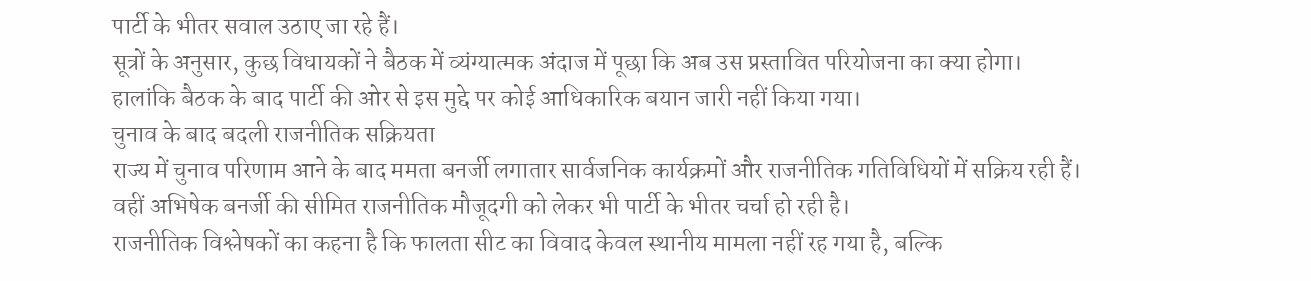पार्टी के भीतर सवाल उठाए जा रहे हैं।
सूत्रों के अनुसार, कुछ विधायकों ने बैठक में व्यंग्यात्मक अंदाज में पूछा कि अब उस प्रस्तावित परियोजना का क्या होगा। हालांकि बैठक के बाद पार्टी की ओर से इस मुद्दे पर कोई आधिकारिक बयान जारी नहीं किया गया।
चुनाव के बाद बदली राजनीतिक सक्रियता
राज्य में चुनाव परिणाम आने के बाद ममता बनर्जी लगातार सार्वजनिक कार्यक्रमों और राजनीतिक गतिविधियों में सक्रिय रही हैं। वहीं अभिषेक बनर्जी की सीमित राजनीतिक मौजूदगी को लेकर भी पार्टी के भीतर चर्चा हो रही है।
राजनीतिक विश्लेषकों का कहना है कि फालता सीट का विवाद केवल स्थानीय मामला नहीं रह गया है, बल्कि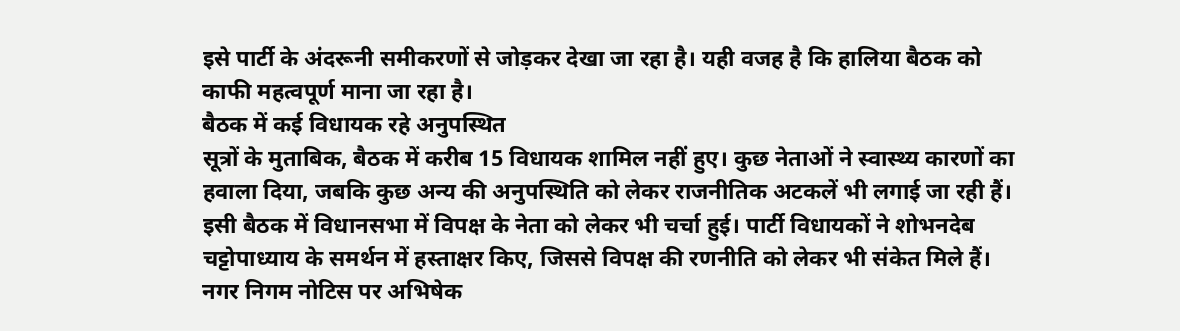इसे पार्टी के अंदरूनी समीकरणों से जोड़कर देखा जा रहा है। यही वजह है कि हालिया बैठक को काफी महत्वपूर्ण माना जा रहा है।
बैठक में कई विधायक रहे अनुपस्थित
सूत्रों के मुताबिक, बैठक में करीब 15 विधायक शामिल नहीं हुए। कुछ नेताओं ने स्वास्थ्य कारणों का हवाला दिया, जबकि कुछ अन्य की अनुपस्थिति को लेकर राजनीतिक अटकलें भी लगाई जा रही हैं।
इसी बैठक में विधानसभा में विपक्ष के नेता को लेकर भी चर्चा हुई। पार्टी विधायकों ने शोभनदेब चट्टोपाध्याय के समर्थन में हस्ताक्षर किए, जिससे विपक्ष की रणनीति को लेकर भी संकेत मिले हैं।
नगर निगम नोटिस पर अभिषेक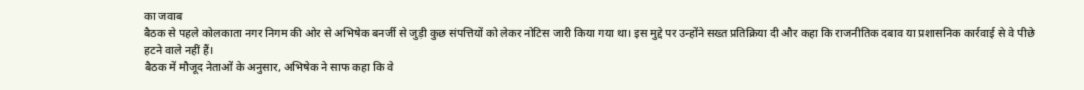का जवाब
बैठक से पहले कोलकाता नगर निगम की ओर से अभिषेक बनर्जी से जुड़ी कुछ संपत्तियों को लेकर नोटिस जारी किया गया था। इस मुद्दे पर उन्होंने सख्त प्रतिक्रिया दी और कहा कि राजनीतिक दबाव या प्रशासनिक कार्रवाई से वे पीछे हटने वाले नहीं हैं।
बैठक में मौजूद नेताओं के अनुसार, अभिषेक ने साफ कहा कि वे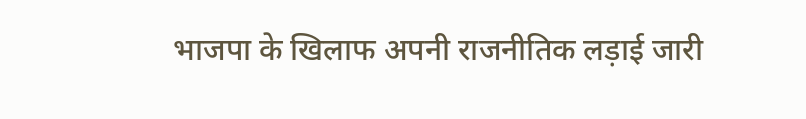भाजपा के खिलाफ अपनी राजनीतिक लड़ाई जारी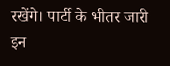रखेंगे। पार्टी के भीतर जारी इन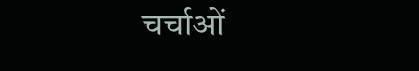चर्चाओं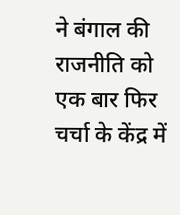ने बंगाल की राजनीति को एक बार फिर चर्चा के केंद्र में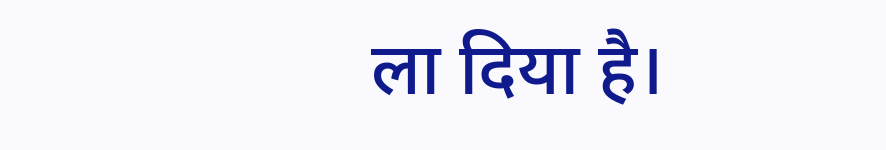ला दिया है।